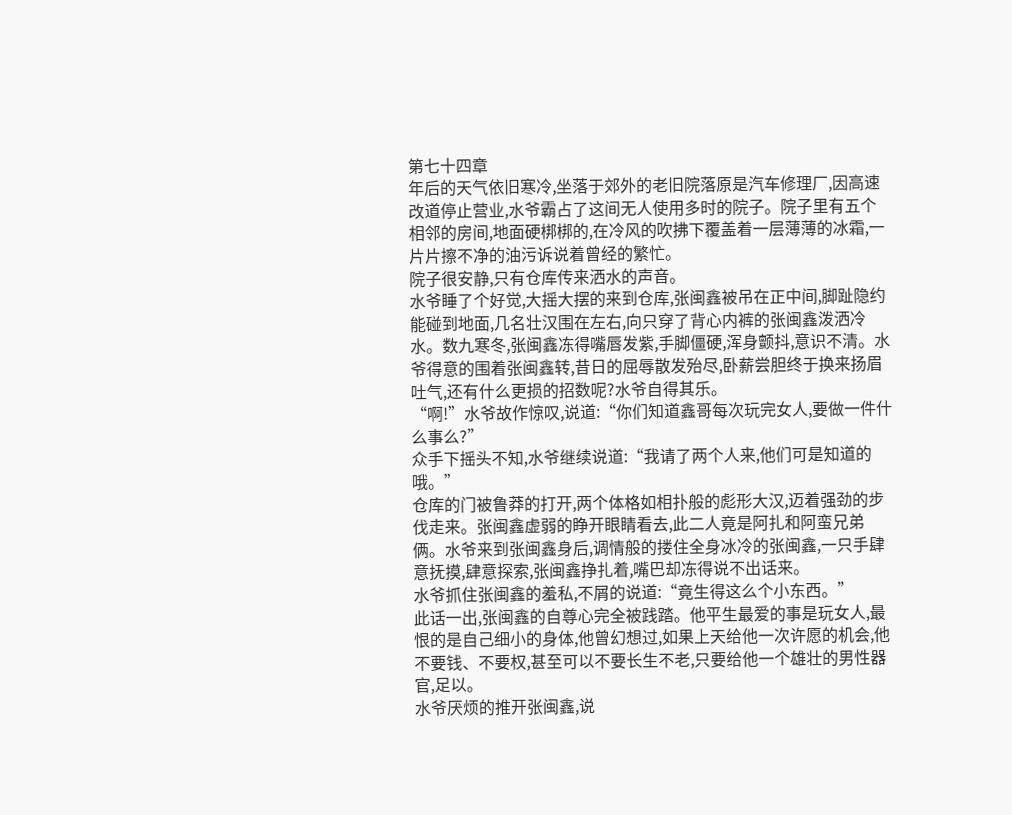第七十四章
年后的天气依旧寒冷,坐落于郊外的老旧院落原是汽车修理厂,因高速改道停止营业,水爷霸占了这间无人使用多时的院子。院子里有五个相邻的房间,地面硬梆梆的,在冷风的吹拂下覆盖着一层薄薄的冰霜,一片片擦不净的油污诉说着曾经的繁忙。
院子很安静,只有仓库传来洒水的声音。
水爷睡了个好觉,大摇大摆的来到仓库,张闽鑫被吊在正中间,脚趾隐约能碰到地面,几名壮汉围在左右,向只穿了背心内裤的张闽鑫泼洒冷水。数九寒冬,张闽鑫冻得嘴唇发紫,手脚僵硬,浑身颤抖,意识不清。水爷得意的围着张闽鑫转,昔日的屈辱散发殆尽,卧薪尝胆终于换来扬眉吐气,还有什么更损的招数呢?水爷自得其乐。
“啊!”水爷故作惊叹,说道:“你们知道鑫哥每次玩完女人,要做一件什么事么?”
众手下摇头不知,水爷继续说道:“我请了两个人来,他们可是知道的哦。”
仓库的门被鲁莽的打开,两个体格如相扑般的彪形大汉,迈着强劲的步伐走来。张闽鑫虚弱的睁开眼睛看去,此二人竟是阿扎和阿蛮兄弟俩。水爷来到张闽鑫身后,调情般的搂住全身冰冷的张闽鑫,一只手肆意抚摸,肆意探索,张闽鑫挣扎着,嘴巴却冻得说不出话来。
水爷抓住张闽鑫的羞私,不屑的说道:“竟生得这么个小东西。”
此话一出,张闽鑫的自尊心完全被践踏。他平生最爱的事是玩女人,最恨的是自己细小的身体,他曾幻想过,如果上天给他一次许愿的机会,他不要钱、不要权,甚至可以不要长生不老,只要给他一个雄壮的男性器官,足以。
水爷厌烦的推开张闽鑫,说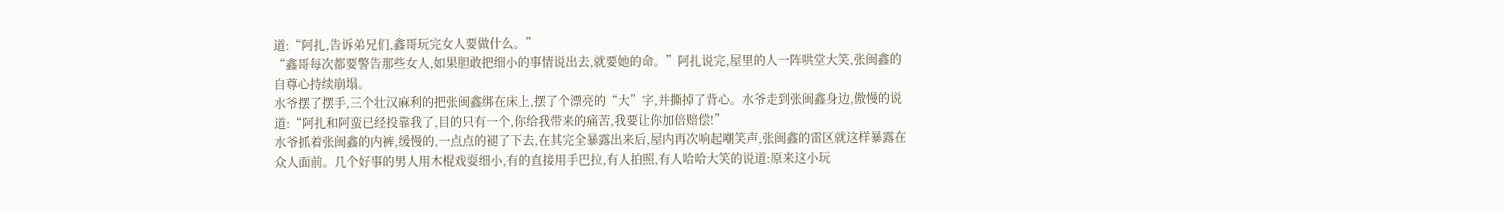道:“阿扎,告诉弟兄们,鑫哥玩完女人要做什么。”
“鑫哥每次都要警告那些女人,如果胆敢把细小的事情说出去,就要她的命。”阿扎说完,屋里的人一阵哄堂大笑,张闽鑫的自尊心持续崩塌。
水爷摆了摆手,三个壮汉麻利的把张闽鑫绑在床上,摆了个漂亮的“大”字,并撕掉了背心。水爷走到张闽鑫身边,傲慢的说道:“阿扎和阿蛮已经投靠我了,目的只有一个,你给我带来的痛苦,我要让你加倍赔偿!”
水爷抓着张闽鑫的内裤,缓慢的,一点点的褪了下去,在其完全暴露出来后,屋内再次响起嘲笑声,张闽鑫的雷区就这样暴露在众人面前。几个好事的男人用木棍戏耍细小,有的直接用手巴拉,有人拍照,有人哈哈大笑的说道:原来这小玩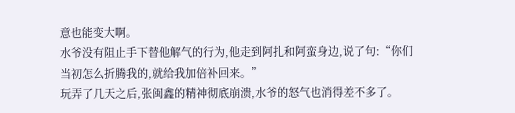意也能变大啊。
水爷没有阻止手下替他解气的行为,他走到阿扎和阿蛮身边,说了句:“你们当初怎么折腾我的,就给我加倍补回来。”
玩弄了几天之后,张闽鑫的精神彻底崩溃,水爷的怒气也消得差不多了。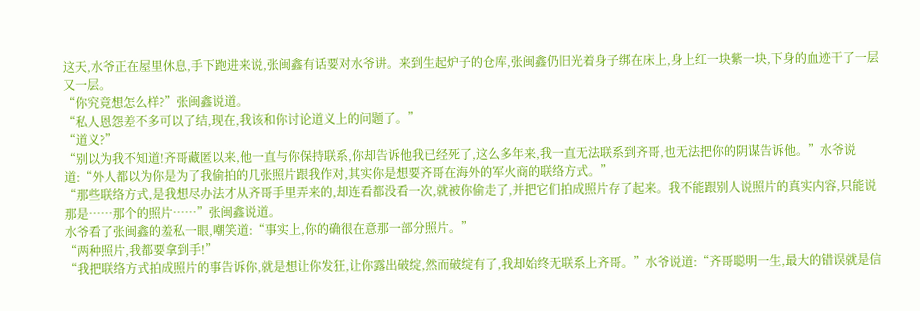这天,水爷正在屋里休息,手下跑进来说,张闽鑫有话要对水爷讲。来到生起炉子的仓库,张闽鑫仍旧光着身子绑在床上,身上红一块紫一块,下身的血迹干了一层又一层。
“你究竟想怎么样?”张闽鑫说道。
“私人恩怨差不多可以了结,现在,我该和你讨论道义上的问题了。”
“道义?”
“别以为我不知道!齐哥藏匿以来,他一直与你保持联系,你却告诉他我已经死了,这么多年来,我一直无法联系到齐哥,也无法把你的阴谋告诉他。”水爷说道:“外人都以为你是为了我偷拍的几张照片跟我作对,其实你是想要齐哥在海外的军火商的联络方式。”
“那些联络方式,是我想尽办法才从齐哥手里弄来的,却连看都没看一次,就被你偷走了,并把它们拍成照片存了起来。我不能跟别人说照片的真实内容,只能说那是……那个的照片……”张闽鑫说道。
水爷看了张闽鑫的羞私一眼,嘲笑道:“事实上,你的确很在意那一部分照片。”
“两种照片,我都要拿到手!”
“我把联络方式拍成照片的事告诉你,就是想让你发狂,让你露出破绽,然而破绽有了,我却始终无联系上齐哥。”水爷说道:“齐哥聪明一生,最大的错误就是信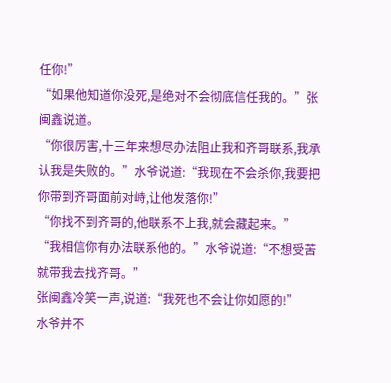任你!”
“如果他知道你没死,是绝对不会彻底信任我的。”张闽鑫说道。
“你很厉害,十三年来想尽办法阻止我和齐哥联系,我承认我是失败的。”水爷说道:“我现在不会杀你,我要把你带到齐哥面前对峙,让他发落你!”
“你找不到齐哥的,他联系不上我,就会藏起来。”
“我相信你有办法联系他的。”水爷说道:“不想受苦就带我去找齐哥。”
张闽鑫冷笑一声,说道:“我死也不会让你如愿的!”
水爷并不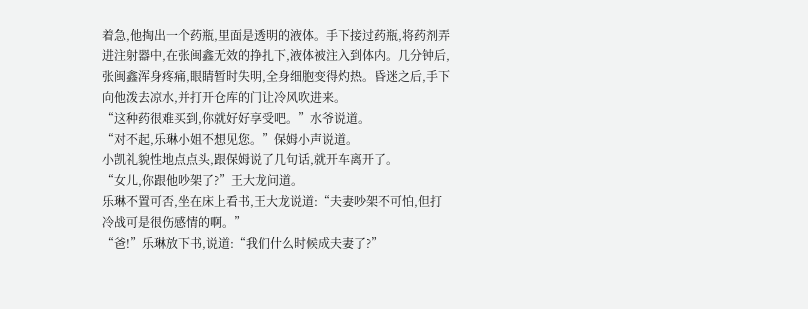着急,他掏出一个药瓶,里面是透明的液体。手下接过药瓶,将药剂弄进注射器中,在张闽鑫无效的挣扎下,液体被注入到体内。几分钟后,张闽鑫浑身疼痛,眼睛暂时失明,全身细胞变得灼热。昏迷之后,手下向他泼去凉水,并打开仓库的门让冷风吹进来。
“这种药很难买到,你就好好享受吧。”水爷说道。
“对不起,乐琳小姐不想见您。”保姆小声说道。
小凯礼貌性地点点头,跟保姆说了几句话,就开车离开了。
“女儿,你跟他吵架了?”王大龙问道。
乐琳不置可否,坐在床上看书,王大龙说道:“夫妻吵架不可怕,但打冷战可是很伤感情的啊。”
“爸!”乐琳放下书,说道:“我们什么时候成夫妻了?”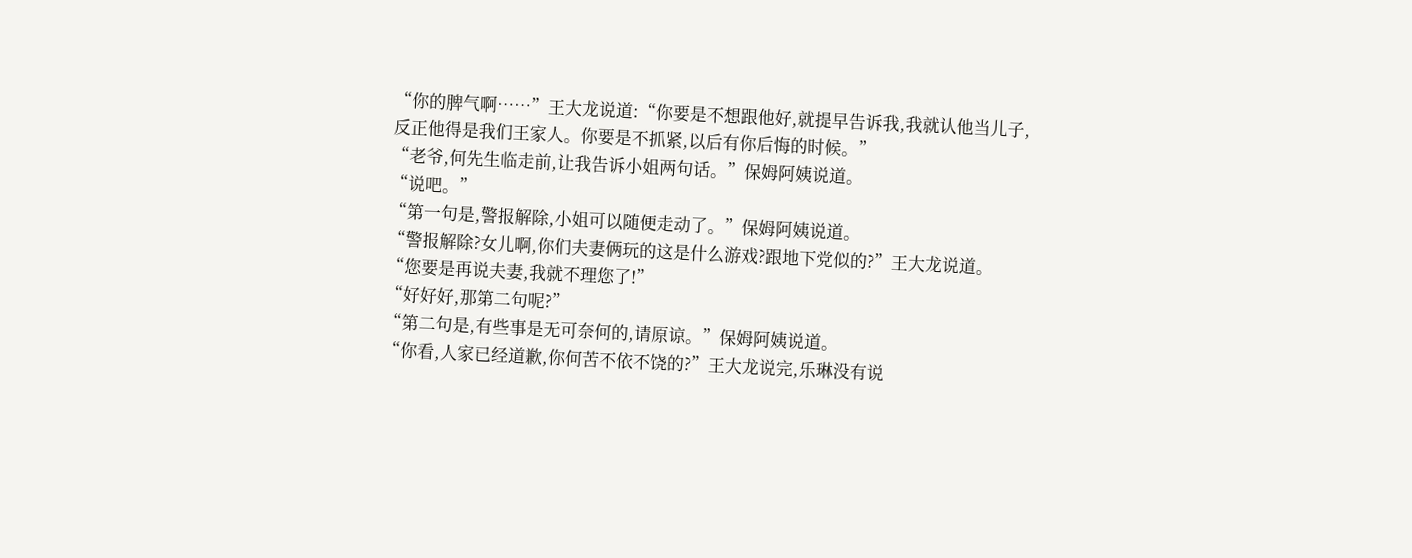“你的脾气啊……”王大龙说道:“你要是不想跟他好,就提早告诉我,我就认他当儿子,反正他得是我们王家人。你要是不抓紧,以后有你后悔的时候。”
“老爷,何先生临走前,让我告诉小姐两句话。”保姆阿姨说道。
“说吧。”
“第一句是,警报解除,小姐可以随便走动了。”保姆阿姨说道。
“警报解除?女儿啊,你们夫妻俩玩的这是什么游戏?跟地下党似的?”王大龙说道。
“您要是再说夫妻,我就不理您了!”
“好好好,那第二句呢?”
“第二句是,有些事是无可奈何的,请原谅。”保姆阿姨说道。
“你看,人家已经道歉,你何苦不依不饶的?”王大龙说完,乐琳没有说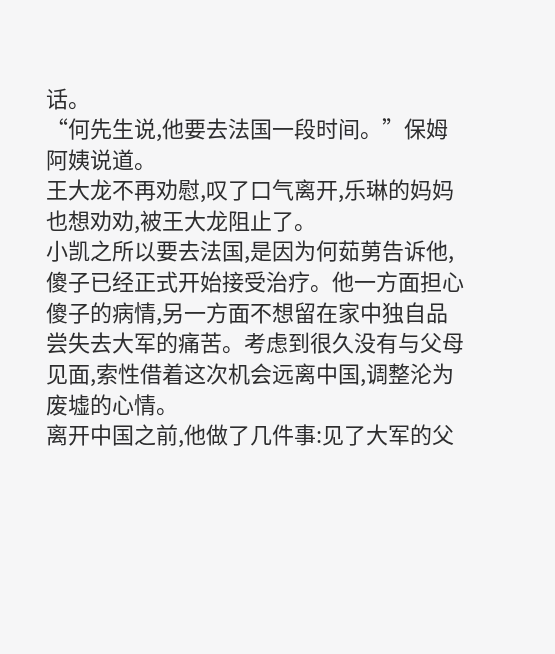话。
“何先生说,他要去法国一段时间。”保姆阿姨说道。
王大龙不再劝慰,叹了口气离开,乐琳的妈妈也想劝劝,被王大龙阻止了。
小凯之所以要去法国,是因为何茹莮告诉他,傻子已经正式开始接受治疗。他一方面担心傻子的病情,另一方面不想留在家中独自品尝失去大军的痛苦。考虑到很久没有与父母见面,索性借着这次机会远离中国,调整沦为废墟的心情。
离开中国之前,他做了几件事:见了大军的父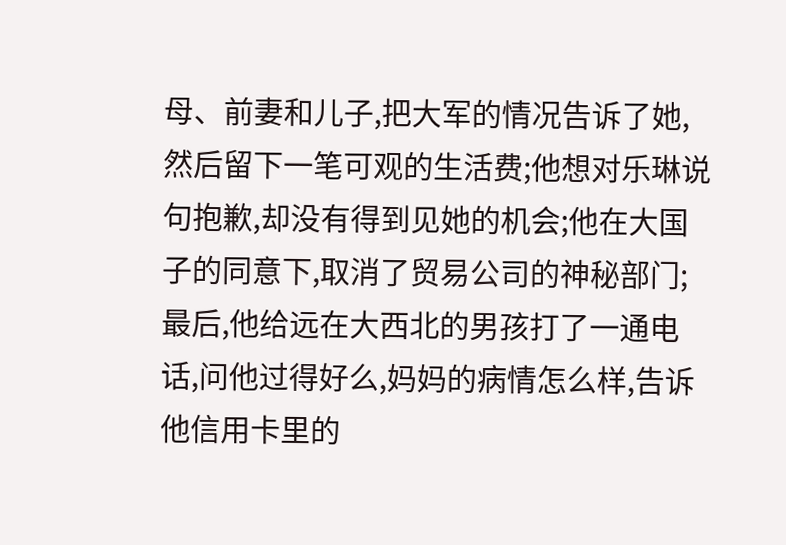母、前妻和儿子,把大军的情况告诉了她,然后留下一笔可观的生活费;他想对乐琳说句抱歉,却没有得到见她的机会;他在大国子的同意下,取消了贸易公司的神秘部门;最后,他给远在大西北的男孩打了一通电话,问他过得好么,妈妈的病情怎么样,告诉他信用卡里的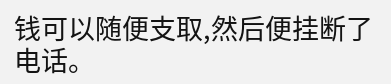钱可以随便支取,然后便挂断了电话。